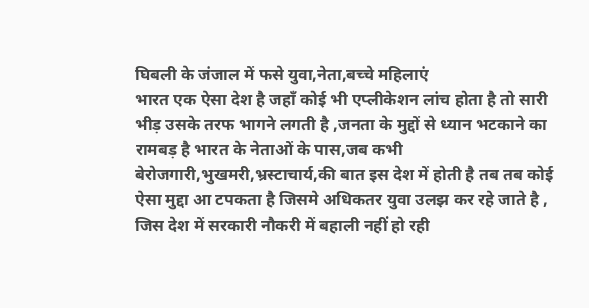घिबली के जंजाल में फसे युवा,नेता,बच्चे महिलाएं
भारत एक ऐसा देश है जहाँ कोई भी एप्लीकेशन लांच होता है तो सारी भीड़ उसके तरफ भागने लगती है ,जनता के मुद्दों से ध्यान भटकाने का रामबड़ है भारत के नेताओं के पास,जब कभी बेरोजगारी,भुखमरी,भ्रस्टाचार्य,की बात इस देश में होती है तब तब कोई ऐसा मुद्दा आ टपकता है जिसमे अधिकतर युवा उलझ कर रहे जाते है ,
जिस देश में सरकारी नौकरी में बहाली नहीं हो रही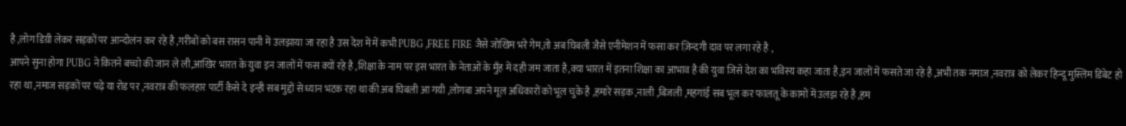है ,लोग डिग्री लेकर सड़कों पर आन्दोलंन कर रहे है ,गरीबों को बस रासन पानी में उलझाया जा रहा है उस देश में में कभी PUBG ,FREE FIRE जैसे जोखिम भरे गेम,तो अब घिबली जैसे एनीमेशन में फसा कर ज़िन्दगी दाव पर लगा रहे है ,
आपने सुना होगा PUBG ने कितने बच्चो की जान ले ली,आखिर भारत के युवा इन जालों में फस क्यों रहे है ,शिक्षा के नाम पर इस भारत के नेताओं के मुँह में दही जम जाता है,क्या भारत में इतना शिक्षा का आभाव है की युवा जिसे देश का भविस्य कहा जाता है,इन जालों में फसते जा रहे है ,अभी तक नमाज ,नवरात्र को लेकर हिन्दू मुस्लिम डिबेट हो रहा था ,नमाज सड़कों पर पढ़े या रोड पर ,नवरात्र की फलहार पार्टी कैसे दे इन्ही सब मुद्दों से ध्यान भटक रहा था की अब घिबली आ गयी ,लोगबा अपने मूल अधिकारों को भूल चुके है ,हमारे सड़क ,नाली ,बिजली ,महगांई सब भूल कर फालतू के कामों में उलझ रहे है ,हम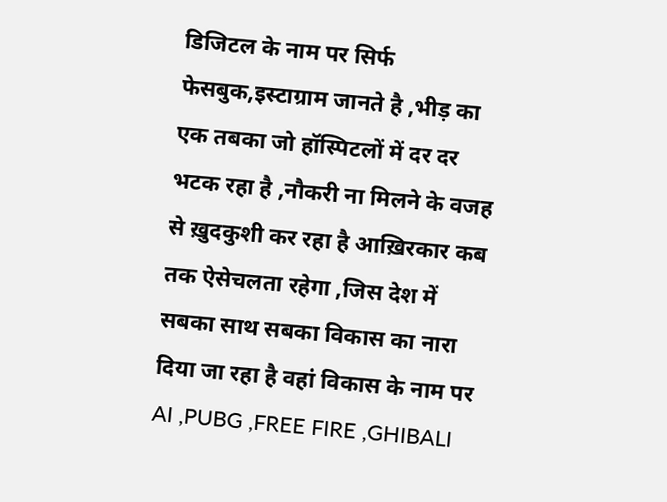डिजिटल के नाम पर सिर्फ फेसबुक,इस्टाग्राम जानते है ,भीड़ का एक तबका जो हॉस्पिटलों में दर दर भटक रहा है ,नौकरी ना मिलने के वजह से ख़ुदकुशी कर रहा है आख़िरकार कब तक ऐसेचलता रहेगा ,जिस देश में सबका साथ सबका विकास का नारा दिया जा रहा है वहां विकास के नाम पर AI ,PUBG ,FREE FIRE ,GHIBALI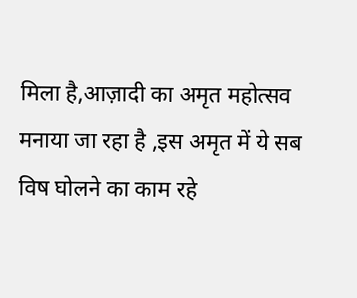मिला है,आज़ादी का अमृत महोत्सव मनाया जा रहा है ,इस अमृत में ये सब विष घोलने का काम रहे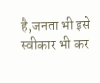है,जनता भी इसे स्वीकार भी कर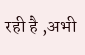रही है ,अभी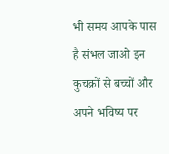भी समय आपके पास है संभल जाओ इन कुचक्रों से बच्चों और अपने भविष्य पर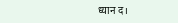ध्यान द।